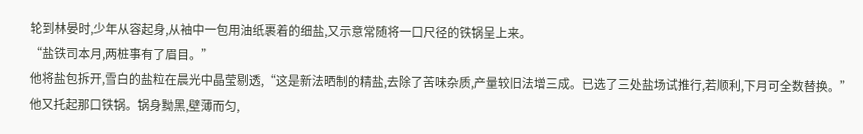轮到林晏时,少年从容起身,从袖中一包用油纸裹着的细盐,又示意常随将一口尺径的铁锅呈上来。
“盐铁司本月,两桩事有了眉目。”
他将盐包拆开,雪白的盐粒在晨光中晶莹剔透,“这是新法晒制的精盐,去除了苦味杂质,产量较旧法增三成。已选了三处盐场试推行,若顺利,下月可全数替换。”
他又托起那口铁锅。锅身黝黑,壁薄而匀,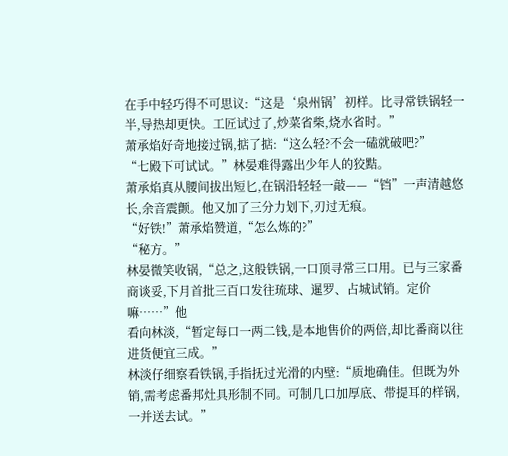在手中轻巧得不可思议:“这是‘泉州锅’初样。比寻常铁锅轻一半,导热却更快。工匠试过了,炒菜省柴,烧水省时。”
萧承焰好奇地接过锅,掂了掂:“这么轻?不会一磕就破吧?”
“七殿下可试试。”林晏难得露出少年人的狡黠。
萧承焰真从腰间拔出短匕,在锅沿轻轻一敲——“铛”一声清越悠长,余音震颤。他又加了三分力划下,刃过无痕。
“好铁!”萧承焰赞道,“怎么炼的?”
“秘方。”
林晏微笑收锅,“总之,这般铁锅,一口顶寻常三口用。已与三家番商谈妥,下月首批三百口发往琉球、暹罗、占城试销。定价嘛……”他
看向林淡,“暂定每口一两二钱,是本地售价的两倍,却比番商以往进货便宜三成。”
林淡仔细察看铁锅,手指抚过光滑的内壁:“质地确佳。但既为外销,需考虑番邦灶具形制不同。可制几口加厚底、带提耳的样锅,一并送去试。”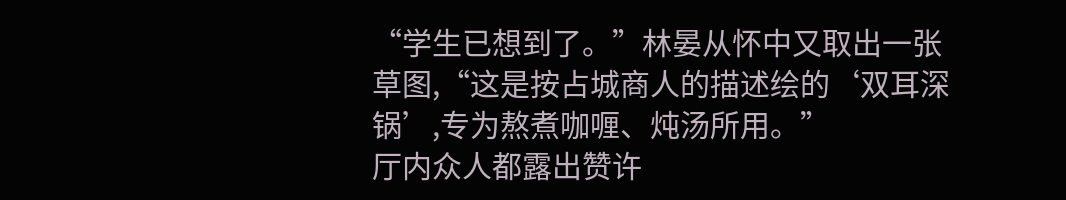“学生已想到了。”林晏从怀中又取出一张草图,“这是按占城商人的描述绘的‘双耳深锅’,专为熬煮咖喱、炖汤所用。”
厅内众人都露出赞许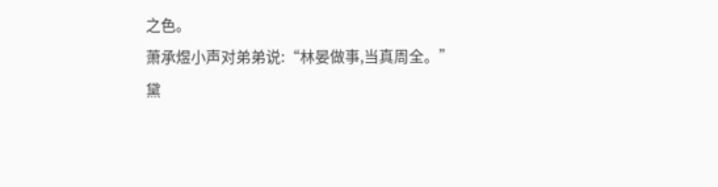之色。
萧承煜小声对弟弟说:“林晏做事,当真周全。”
黛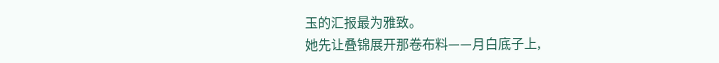玉的汇报最为雅致。
她先让叠锦展开那卷布料——月白底子上,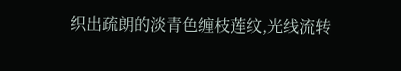织出疏朗的淡青色缠枝莲纹,光线流转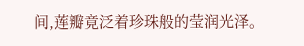间,莲瓣竟泛着珍珠般的莹润光泽。